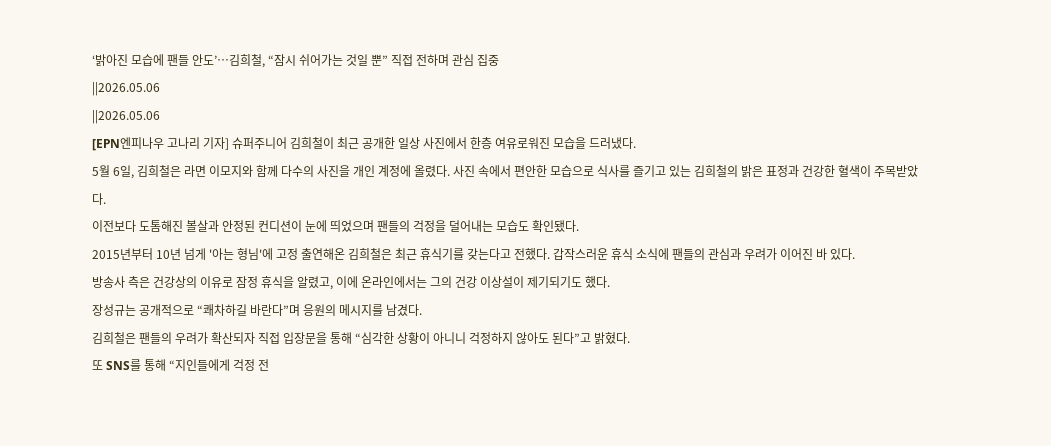‘밝아진 모습에 팬들 안도’…김희철, “잠시 쉬어가는 것일 뿐” 직접 전하며 관심 집중
||2026.05.06
||2026.05.06
[EPN엔피나우 고나리 기자] 슈퍼주니어 김희철이 최근 공개한 일상 사진에서 한층 여유로워진 모습을 드러냈다.
5월 6일, 김희철은 라면 이모지와 함께 다수의 사진을 개인 계정에 올렸다. 사진 속에서 편안한 모습으로 식사를 즐기고 있는 김희철의 밝은 표정과 건강한 혈색이 주목받았다.
이전보다 도톰해진 볼살과 안정된 컨디션이 눈에 띄었으며 팬들의 걱정을 덜어내는 모습도 확인됐다.
2015년부터 10년 넘게 '아는 형님'에 고정 출연해온 김희철은 최근 휴식기를 갖는다고 전했다. 갑작스러운 휴식 소식에 팬들의 관심과 우려가 이어진 바 있다.
방송사 측은 건강상의 이유로 잠정 휴식을 알렸고, 이에 온라인에서는 그의 건강 이상설이 제기되기도 했다.
장성규는 공개적으로 “쾌차하길 바란다”며 응원의 메시지를 남겼다.
김희철은 팬들의 우려가 확산되자 직접 입장문을 통해 “심각한 상황이 아니니 걱정하지 않아도 된다”고 밝혔다.
또 SNS를 통해 “지인들에게 걱정 전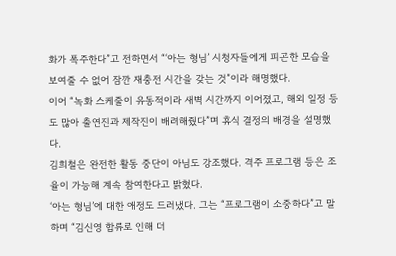화가 폭주한다”고 전하면서 “‘아는 형님’ 시청자들에게 피곤한 모습을 보여줄 수 없어 잠깐 재충전 시간을 갖는 것”이라 해명했다.
이어 “녹화 스케줄이 유동적이라 새벽 시간까지 이어졌고, 해외 일정 등도 많아 출연진과 제작진이 배려해줬다”며 휴식 결정의 배경을 설명했다.
김희철은 완전한 활동 중단이 아님도 강조했다. 격주 프로그램 등은 조율이 가능해 계속 참여한다고 밝혔다.
‘아는 형님’에 대한 애정도 드러냈다. 그는 “프로그램이 소중하다”고 말하며 “김신영 합류로 인해 더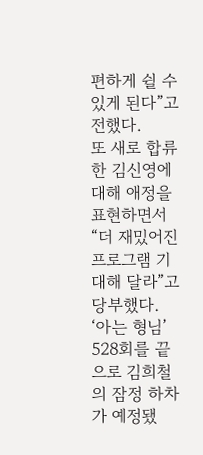편하게 쉴 수 있게 된다”고 전했다.
또 새로 합류한 김신영에 대해 애정을 표현하면서 “더 재밌어진 프로그램 기대해 달라”고 당부했다.
‘아는 형님’ 528회를 끝으로 김희철의 잠정 하차가 예정됐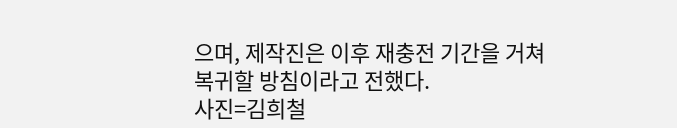으며, 제작진은 이후 재충전 기간을 거쳐 복귀할 방침이라고 전했다.
사진=김희철